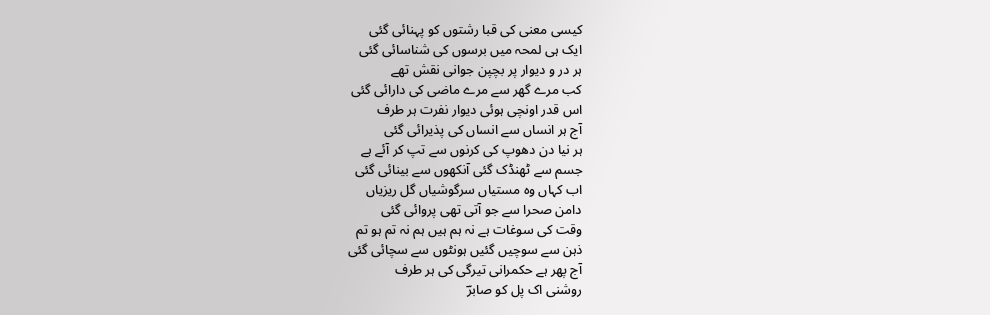کیسی معنی کی قبا رشتوں کو پہنائی گئی
ایک ہی لمحہ میں برسوں کی شناسائی گئی
ہر در و دیوار پر بچپن جوانی نقش تھے
کب مرے گھر سے مرے ماضی کی دارائی گئی
اس قدر اونچی ہوئی دیوار نفرت ہر طرف
آج ہر انساں سے انساں کی پذیرائی گئی
ہر نیا دن دھوپ کی کرنوں سے تپ کر آئے ہے
جسم سے ٹھنڈک گئی آنکھوں سے بینائی گئی
اب کہاں وہ مستیاں سرگوشیاں گل ریزیاں
دامن صحرا سے جو آتی تھی پروائی گئی
وقت کی سوغات ہے نہ ہم ہیں ہم نہ تم ہو تم
ذہن سے سوچیں گئیں ہونٹوں سے سچائی گئی
آج پھر ہے حکمرانی تیرگی کی ہر طرف
روشنی اک پل کو صابرؔ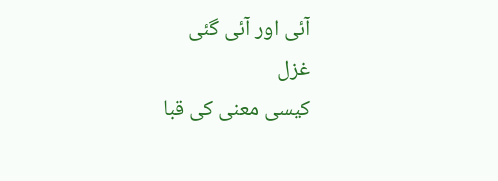آئی اور آئی گئی
غزل
کیسی معنی کی قبا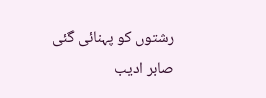رشتوں کو پہنائی گئی
صابر ادیب